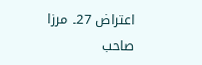اعتراض 27۔ مرزا صاحب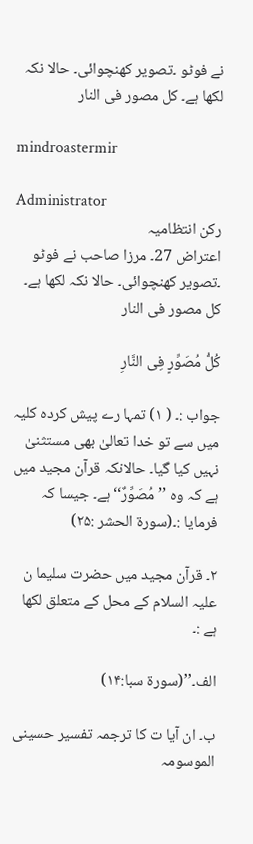نے فوٹو ۔تصویر کھنچوائی۔ حالا نکہ لکھا ہے۔ کل مصور فی النار

mindroastermir

Administrator
رکن انتظامیہ
اعتراض 27۔ مرزا صاحب نے فوٹو ۔تصویر کھنچوائی۔ حالا نکہ لکھا ہے۔ کل مصور فی النار

کُلُّ مُصَوِّرٍ فِی النَّارِ

جواب :۔ ( ۱) تمہا رے پیش کردہ کلیہ میں سے تو خدا تعالیٰ بھی مستثنیٰ نہیں کیا گیا۔ حالانکہ قرآن مجید میں ہے کہ وہ ’’مُصَوِّرٌ‘‘ہے۔ جیسا کہ فرمایا :۔(سورۃ الحشر :۲۵)

۲۔ قرآن مجید میں حضرت سلیما ن علیہ السلام کے محل کے متعلق لکھا ہے :۔

الف۔’’(سورۃ سبا:۱۴)

ب۔ ان آیا ت کا ترجمہ تفسیر حسینی الموسومہ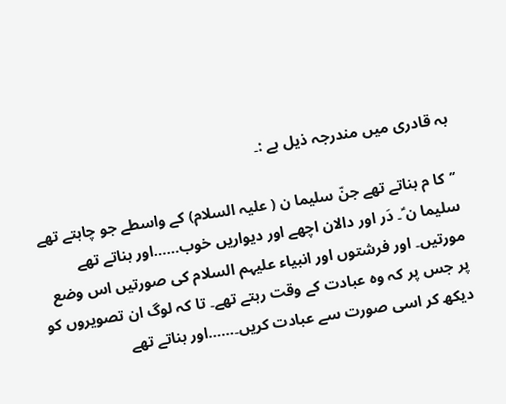بہ قادری میں مندرجہ ذیل ہے :۔

’’کا م بناتے تھے جنّ سلیما ن ( علیہ السلام) کے واسطے جو چاہتے تھے سلیما ن ؑ۔ دَر اور دالان اچھے اور دیواریں خوب……اور بناتے تھے مورتیں۔ اور فرشتوں اور انبیاء علیہم السلام کی صورتیں اس وضع پر جس پر کہ وہ عبادت کے وقت رہتے تھے۔ تا کہ لوگ ان تصویروں کو دیکھ کر اسی صورت سے عبادت کریں۔……اور بناتے تھے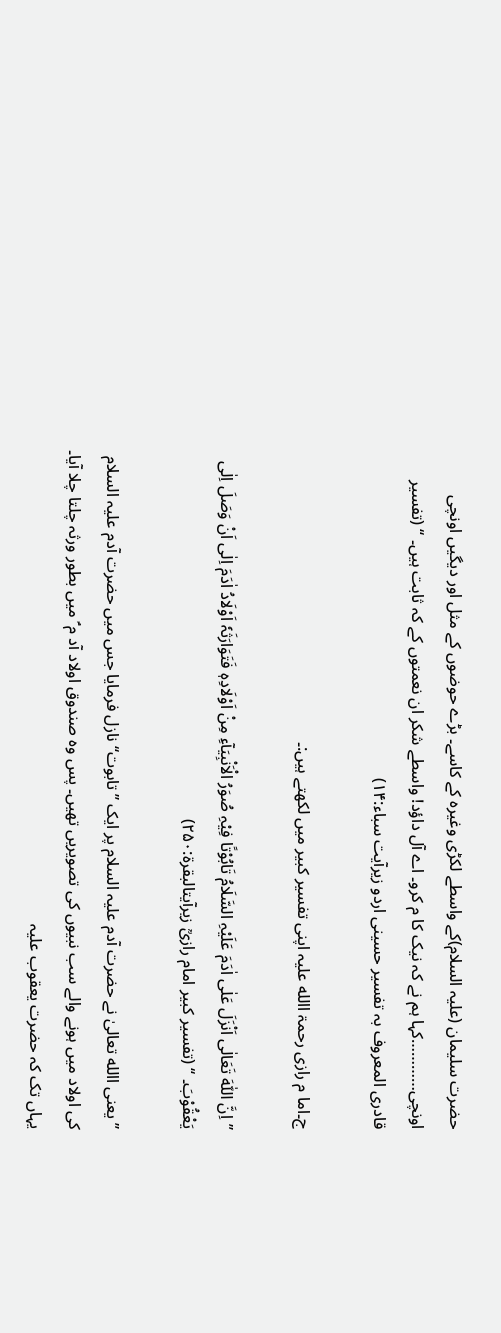حضرت سلیمان (علیہ السلام)کے واسطے لکڑی وغیرہ کے کاسے۔ بڑے حوضوں کے مثل اور دیگیں اونچی اونچی…………کہا ہم نے کہ نیک کا م کرو۔ اے آل داؤد! واسطے شکر ان نعمتوں کے کہ ثابت ہیں۔ ‘‘ (تفسیر قادری المعروف بہ تفسیر حسینی اردو زیرآیت سباء:۱۴)

ج۔اما م رازی رحمۃ االله علیہ اپنی تفسیر کبیر میں لکھتے ہیں:۔

’’اِنَّ اللّٰہَ تَعَالٰی اَنْزَلَ عَلٰی اٰدَمَ عَلَیْہِ السَّلَامُ تَابُوْتًا فِیْہِ صُوَرُ الْاَنْبِیَآءِ مِنْ اَوْلَادِہٖ فَتَوَارَثَہٗ اَوْلَادُ اٰدَمَ اِلٰی اَنْ وَصَلَ اِلٰی یَعْقُوْبَ۔ ‘‘ (تفسیر کبیر امام رازیؒ زیرآیتالبقرۃ:۲۵۰)

’’یعنی االله تعالیٰ نے حضرت آدم علیہ السلام پر ایک ’’تابوت‘‘ نازل فرمایا جس میں حضرت آدم علیہ السلام کی اولاد میں ہونے والے سب نبیوں کی تصویریں تھیں۔ پس وہ صندوق اولاد آد م ؑ میں بطور ورثہ چلتا چلا آیا۔ یہاں تک کہ حضرت یعقوب علیہ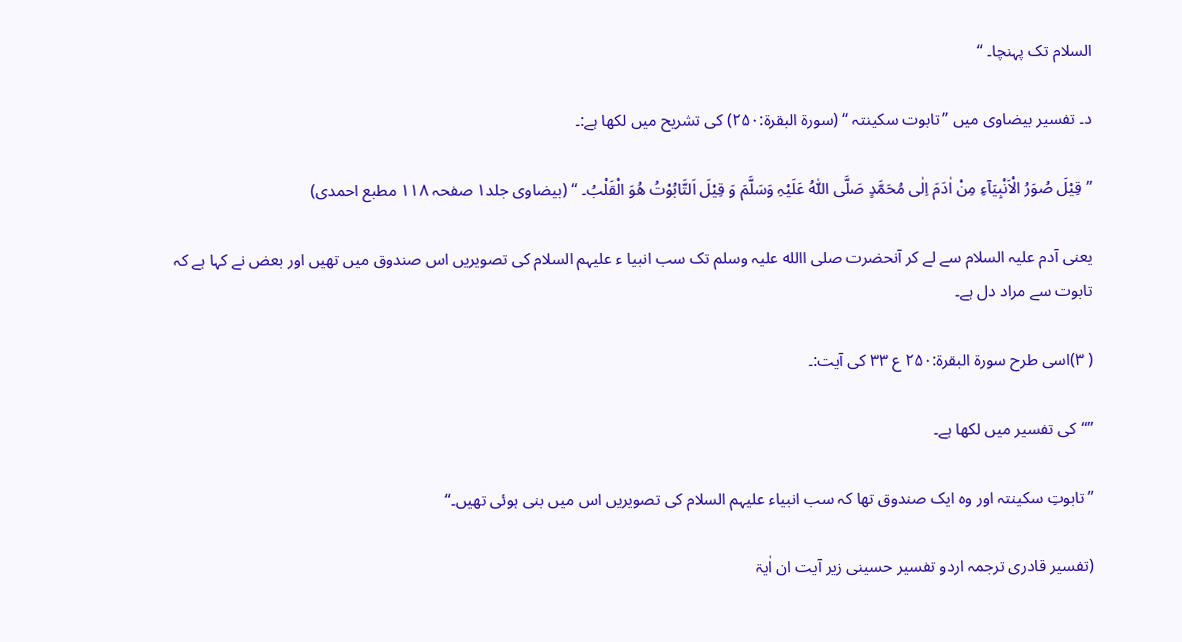السلام تک پہنچا۔ ‘‘

د۔ تفسیر بیضاوی میں ’’تابوت سکینتہ ‘‘ (سورۃ البقرۃ:۲۵۰) کی تشریح میں لکھا ہے:۔

’’قِیْلَ صُوَرُ الْاَنْبِیَآءِ مِنْ اٰدَمَ اِلٰی مُحَمَّدٍ صَلَّی اللّٰہُ عَلَیْہِ وَسَلَّمَ وَ قِیْلَ اَلتَّابُوْتُ ھُوَ الْقَلْبُ۔ ‘‘ (بیضاوی جلد۱ صفحہ ۱۱۸ مطبع احمدی)

یعنی آدم علیہ السلام سے لے کر آنحضرت صلی االله علیہ وسلم تک سب انبیا ء علیہم السلام کی تصویریں اس صندوق میں تھیں اور بعض نے کہا ہے کہ تابوت سے مراد دل ہے۔

( ۳)اسی طرح سورۃ البقرۃ:۲۵۰ ع ۳۳ کی آیت:۔

’’‘‘کی تفسیر میں لکھا ہے۔

’’تابوتِ سکینتہ اور وہ ایک صندوق تھا کہ سب انبیاء علیہم السلام کی تصویریں اس میں بنی ہوئی تھیں۔‘‘

(تفسیر قادری ترجمہ اردو تفسیر حسینی زیر آیت ان اٰیۃ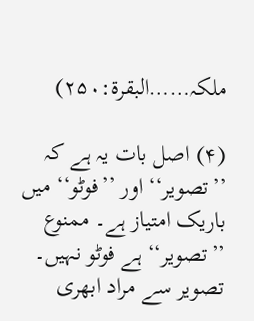ملکہ……البقرۃ:۲۵۰)

(۴) اصل بات یہ ہے کہ ’’تصویر‘‘ اور ’’فوٹو‘‘ میں باریک امتیاز ہے۔ ممنوع ’’تصویر‘‘ ہے فوٹو نہیں۔ تصویر سے مراد ابھری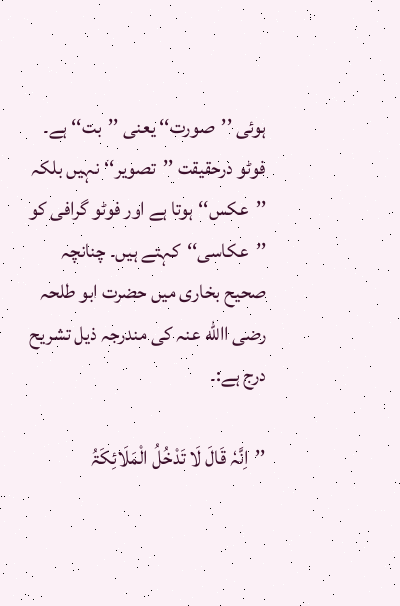ہوئی ’’صورت‘‘ یعنی ’’بت‘‘ ہے۔ فوٹو درحقیقت ’’تصویر‘‘نہیں بلکہ ’’عکس‘‘ہوتا ہے اور فوٹو گرافی کو ’’عکاسی‘‘کہتے ہیں۔ چنانچہ صحیح بخاری میں حضرت ابو طلحہ رضی االله عنہ کی مندرجہ ذیل تشریح درج ہے:۔

’’اِنَّہٗ قَالَ لَا تَدْخُلُ الْمَلَائِکَۃُ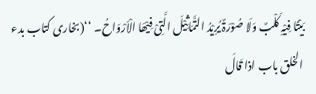بَیْتًا فِیْہِ کَلْبٌ وَلَا صُوْرَۃٌ یُرِیْدُ التَّمَاثِیْلَ الَّتِیْ فِیْھَا الْاَرْوَاحُ۔ ‘‘(بخاری کتاب بدء الخلق باب اذا قَالَ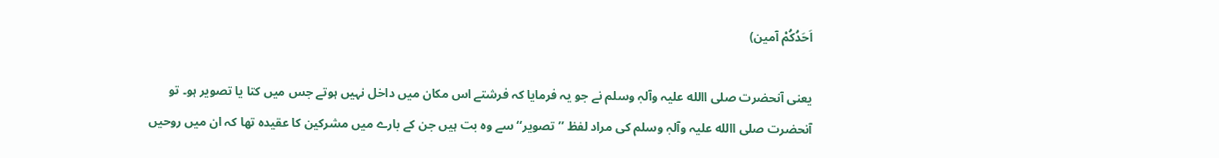اَحَدُکُمْ آمین)

یعنی آنحضرت صلی االله علیہ وآلہٖ وسلم نے جو یہ فرمایا کہ فرشتے اس مکان میں داخل نہیں ہوتے جس میں کتا یا تصویر ہو۔ تو آنحضرت صلی االله علیہ وآلہٖ وسلم کی مراد لفظ ’’تصویر‘‘ سے وہ بت ہیں جن کے بارے میں مشرکین کا عقیدہ تھا کہ ان میں روحیں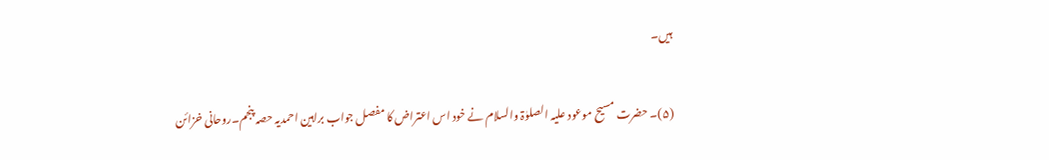ہیں۔

(۵)۔ حضرت مسیح موعود علیہ الصلوٰۃ والسلام نے خود اس اعتراض کا مفصل جواب براہین احمدیہ حصہ پنجم۔روحانی خزائن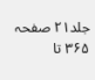جلد۲۱ صفحہ ۳۶۵ تا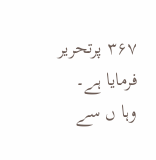۳۶۷ پرتحریر فرمایا ہے۔ وہا ں سے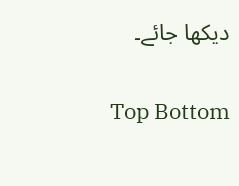دیکھا جائے۔

Top Bottom